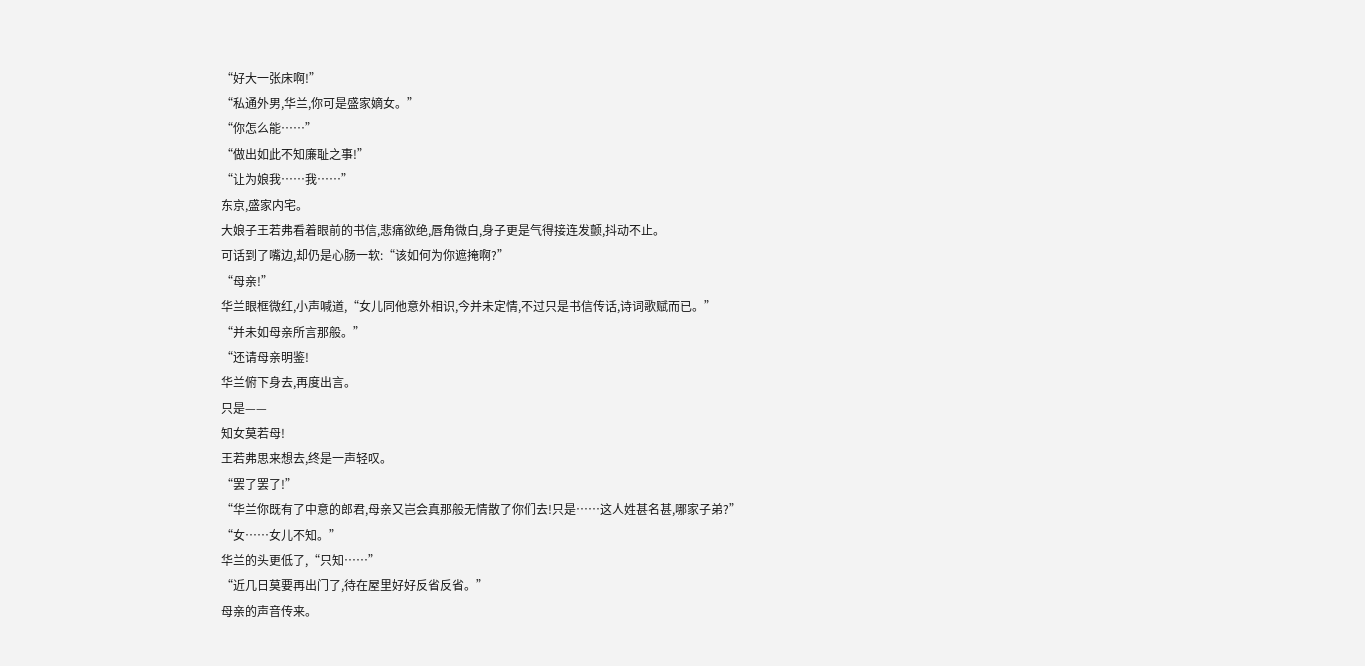“好大一张床啊!”
“私通外男,华兰,你可是盛家嫡女。”
“你怎么能……”
“做出如此不知廉耻之事!”
“让为娘我……我……”
东京,盛家内宅。
大娘子王若弗看着眼前的书信,悲痛欲绝,唇角微白,身子更是气得接连发颤,抖动不止。
可话到了嘴边,却仍是心肠一软:“该如何为你遮掩啊?”
“母亲!”
华兰眼框微红,小声喊道,“女儿同他意外相识,今并未定情,不过只是书信传话,诗词歌赋而已。”
“并未如母亲所言那般。”
“还请母亲明鉴!
华兰俯下身去,再度出言。
只是——
知女莫若母!
王若弗思来想去,终是一声轻叹。
“罢了罢了!”
“华兰你既有了中意的郎君,母亲又岂会真那般无情散了你们去!只是……这人姓甚名甚,哪家子弟?”
“女……女儿不知。”
华兰的头更低了,“只知……”
“近几日莫要再出门了,待在屋里好好反省反省。”
母亲的声音传来。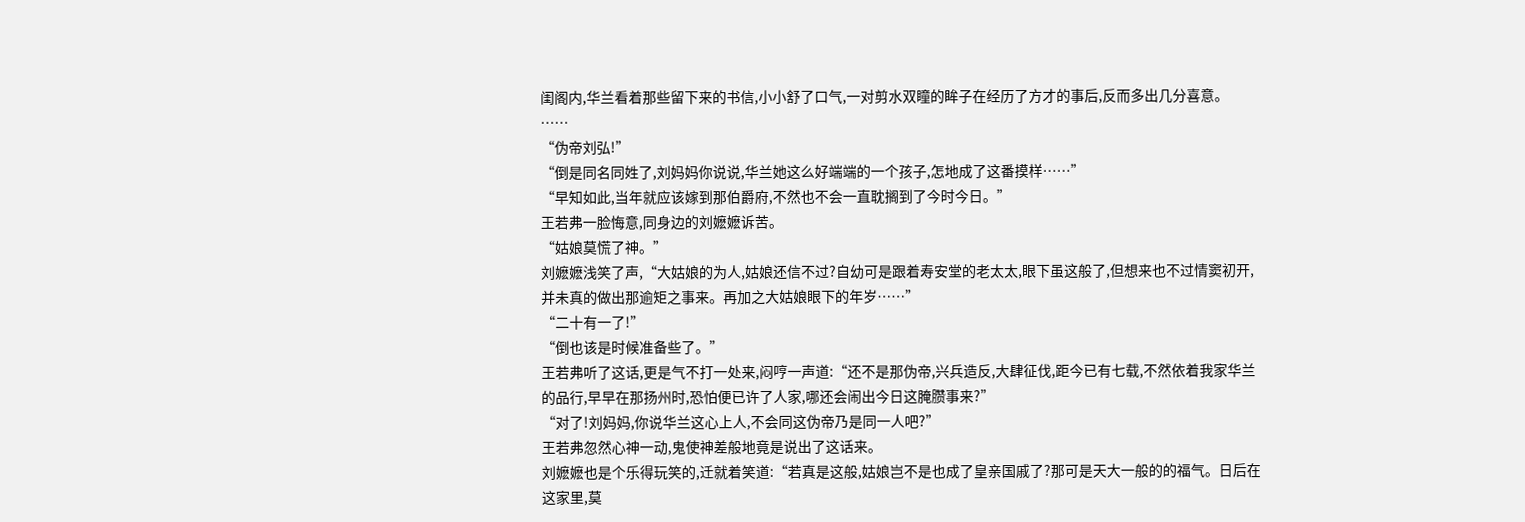闺阁内,华兰看着那些留下来的书信,小小舒了口气,一对剪水双瞳的眸子在经历了方才的事后,反而多出几分喜意。
……
“伪帝刘弘!”
“倒是同名同姓了,刘妈妈你说说,华兰她这么好端端的一个孩子,怎地成了这番摸样……”
“早知如此,当年就应该嫁到那伯爵府,不然也不会一直耽搁到了今时今日。”
王若弗一脸悔意,同身边的刘嬷嬷诉苦。
“姑娘莫慌了神。”
刘嬷嬷浅笑了声,“大姑娘的为人,姑娘还信不过?自幼可是跟着寿安堂的老太太,眼下虽这般了,但想来也不过情窦初开,并未真的做出那逾矩之事来。再加之大姑娘眼下的年岁……”
“二十有一了!”
“倒也该是时候准备些了。”
王若弗听了这话,更是气不打一处来,闷哼一声道:“还不是那伪帝,兴兵造反,大肆征伐,距今已有七载,不然依着我家华兰的品行,早早在那扬州时,恐怕便已许了人家,哪还会闹出今日这腌臜事来?”
“对了!刘妈妈,你说华兰这心上人,不会同这伪帝乃是同一人吧?”
王若弗忽然心神一动,鬼使神差般地竟是说出了这话来。
刘嬷嬷也是个乐得玩笑的,迁就着笑道:“若真是这般,姑娘岂不是也成了皇亲国戚了?那可是天大一般的的福气。日后在这家里,莫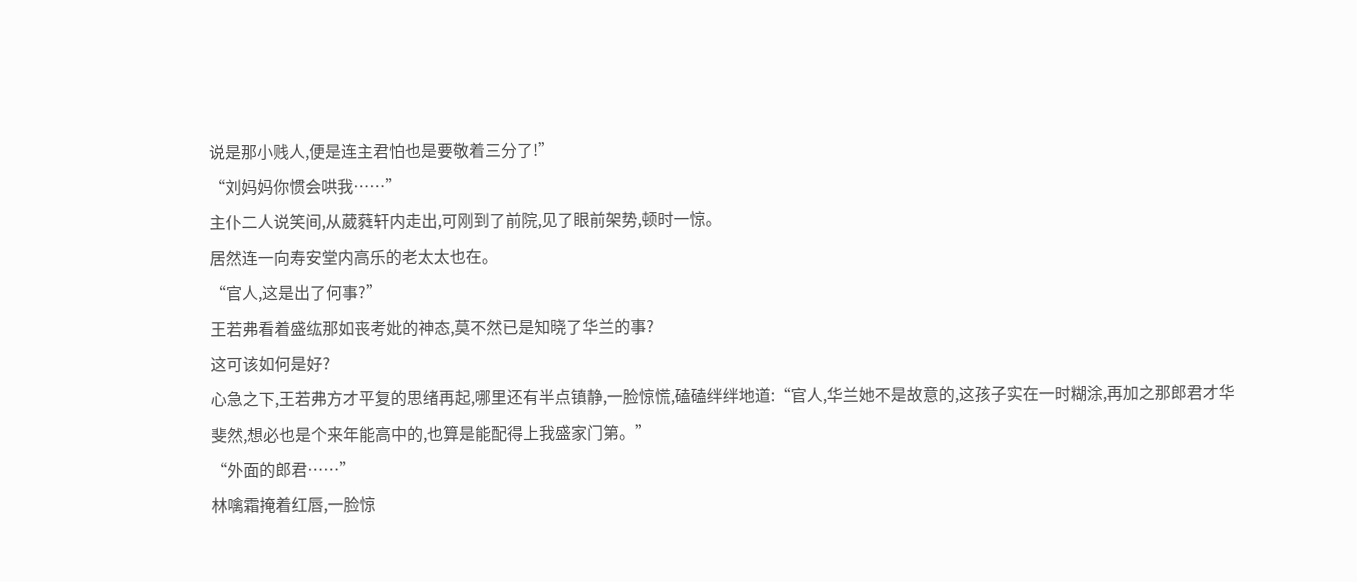说是那小贱人,便是连主君怕也是要敬着三分了!”
“刘妈妈你惯会哄我……”
主仆二人说笑间,从葳蕤轩内走出,可刚到了前院,见了眼前架势,顿时一惊。
居然连一向寿安堂内高乐的老太太也在。
“官人,这是出了何事?”
王若弗看着盛纮那如丧考妣的神态,莫不然已是知晓了华兰的事?
这可该如何是好?
心急之下,王若弗方才平复的思绪再起,哪里还有半点镇静,一脸惊慌,磕磕绊绊地道:“官人,华兰她不是故意的,这孩子实在一时糊涂,再加之那郎君才华斐然,想必也是个来年能高中的,也算是能配得上我盛家门第。”
“外面的郎君……”
林噙霜掩着红唇,一脸惊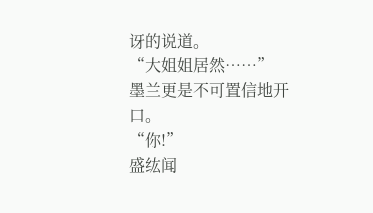讶的说道。
“大姐姐居然……”
墨兰更是不可置信地开口。
“你!”
盛纮闻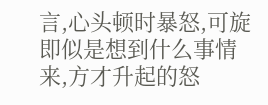言,心头顿时暴怒,可旋即似是想到什么事情来,方才升起的怒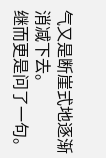气又是断崖式地逐渐消减下去。
继而更是问了一句。